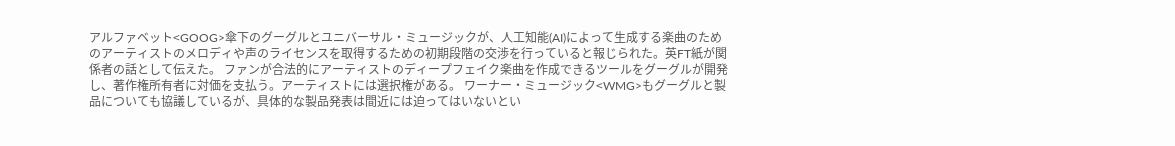アルファベット<GOOG>傘下のグーグルとユニバーサル・ミュージックが、人工知能(AI)によって生成する楽曲のためのアーティストのメロディや声のライセンスを取得するための初期段階の交渉を行っていると報じられた。英FT紙が関係者の話として伝えた。 ファンが合法的にアーティストのディープフェイク楽曲を作成できるツールをグーグルが開発し、著作権所有者に対価を支払う。アーティストには選択権がある。 ワーナー・ミュージック<WMG>もグーグルと製品についても協議しているが、具体的な製品発表は間近には迫ってはいないとい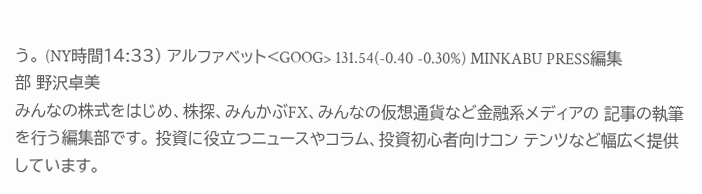う。 (NY時間14:33) アルファベット<GOOG> 131.54(-0.40 -0.30%) MINKABU PRESS編集部 野沢卓美
みんなの株式をはじめ、株探、みんかぶFX、みんなの仮想通貨など金融系メディアの 記事の執筆を行う編集部です。 投資に役立つニュースやコラム、投資初心者向けコン テンツなど幅広く提供しています。